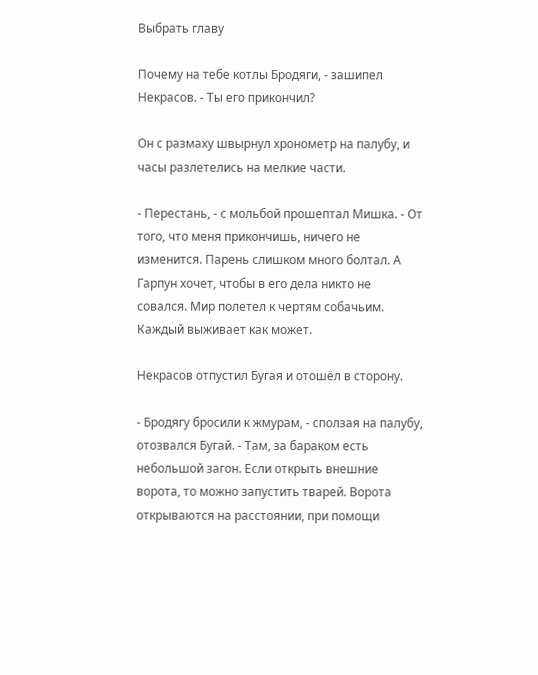Выбрать главу

Почему на тебе котлы Бродяги, - зашипел Некрасов. - Ты его прикончил?

Он с размаху швырнул хронометр на палубу, и часы разлетелись на мелкие части.

- Перестань, - с мольбой прошептал Мишка. - От того, что меня прикончишь, ничего не изменится. Парень слишком много болтал. А Гарпун хочет, чтобы в его дела никто не совался. Мир полетел к чертям собачьим. Каждый выживает как может.

Некрасов отпустил Бугая и отошёл в сторону.

- Бродягу бросили к жмурам, - сползая на палубу, отозвался Бугай. - Там, за бараком есть небольшой загон. Если открыть внешние ворота, то можно запустить тварей. Ворота открываются на расстоянии, при помощи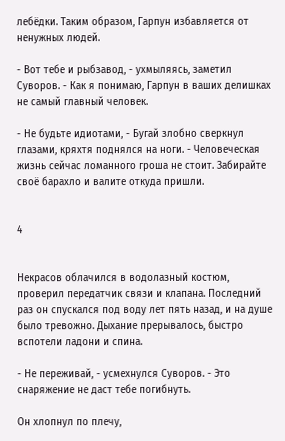лебёдки. Таким образом, Гарпун избавляется от ненужных людей.

- Вот тебе и рыбзавод, - ухмыляясь, заметил Суворов. - Как я понимаю, Гарпун в ваших делишках не самый главный человек.

- Не будьте идиотами, - Бугай злобно сверкнул глазами, кряхтя поднялся на ноги. - Человеческая жизнь сейчас ломанного гроша не стоит. Забирайте своё барахло и валите откуда пришли.


4


Некрасов облачился в водолазный костюм, проверил передатчик связи и клапана. Последний раз он спускался под воду лет пять назад, и на душе было тревожно. Дыхание прерывалось, быстро вспотели ладони и спина.

- Не переживай, - усмехнулся Суворов. - Это снаряжение не даст тебе погибнуть.

Он хлопнул по плечу,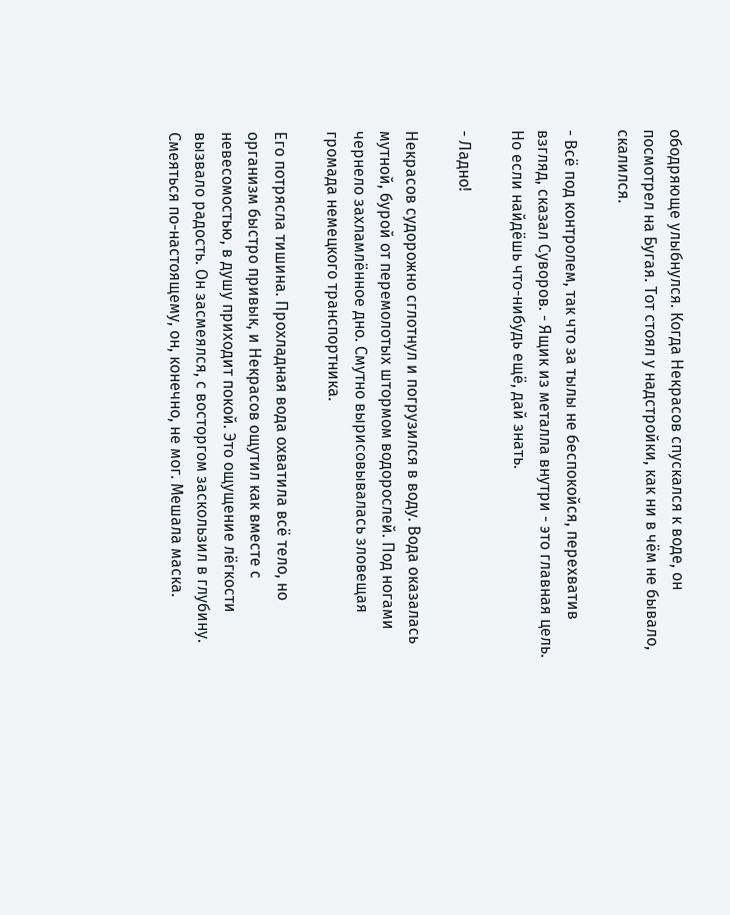ободряюще улыбнулся. Когда Некрасов спускался к воде, он посмотрел на Бугая. Тот стоял у надстройки, как ни в чём не бывало, скалился.

- Всё под контролем, так что за тылы не беспокойся, перехватив взгляд, сказал Суворов. - Ящик из металла внутри - это главная цель. Но если найдёшь что-нибудь ещё, дай знать.

- Ладно!

Некрасов судорожно сглотнул и погрузился в воду. Вода оказалась мутной, бурой от перемолотых штормом водорослей. Под ногами чернело захламлённое дно. Смутно вырисовывалась зловещая громада немецкого транспортника.

Его потрясла тишина. Прохладная вода охватила всё тело, но организм быстро привык, и Некрасов ощутил как вместе с невесомостью, в душу приходит покой. Это ощущение лёгкости вызвало радость. Он засмеялся, с восторгом заскользил в глубину. Смеяться по-настоящему, он, конечно, не мог. Мешала маска.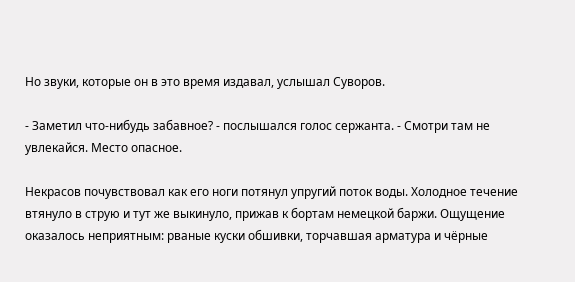Но звуки, которые он в это время издавал, услышал Суворов.

- Заметил что-нибудь забавное? - послышался голос сержанта. - Смотри там не увлекайся. Место опасное.

Некрасов почувствовал как его ноги потянул упругий поток воды. Холодное течение втянуло в струю и тут же выкинуло, прижав к бортам немецкой баржи. Ощущение оказалось неприятным: рваные куски обшивки, торчавшая арматура и чёрные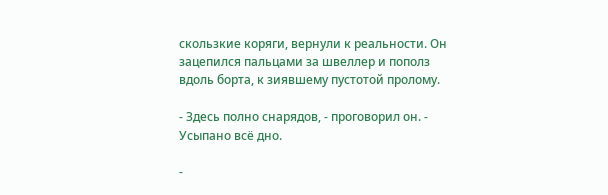скользкие коряги, вернули к реальности. Он зацепился пальцами за швеллер и пополз вдоль борта, к зиявшему пустотой пролому.

- Здесь полно снарядов, - проговорил он. - Усыпано всё дно.

-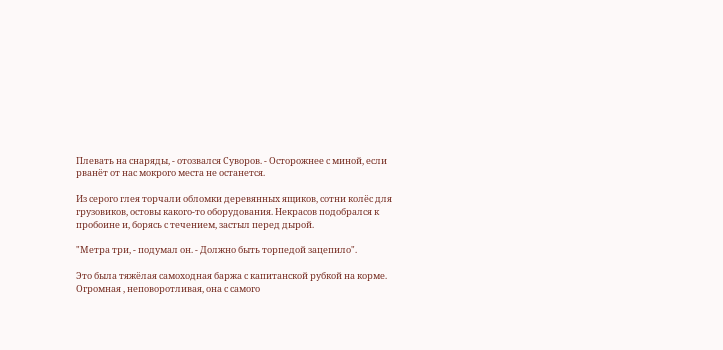Плевать на снаряды, - отозвался Суворов. - Осторожнее с миной, если рванёт от нас мокрого места не останется.

Из серого глея торчали обломки деревянных ящиков, сотни колёс для грузовиков, остовы какого-то оборудования. Некрасов подобрался к пробоине и, борясь с течением, застыл перед дырой.

"Метра три, - подумал он. - Должно быть торпедой зацепило".

Это была тяжёлая самоходная баржа с капитанской рубкой на корме. Огромная , неповоротливая, она с самого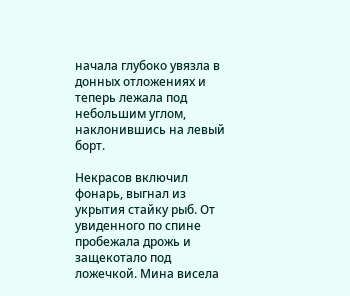начала глубоко увязла в донных отложениях и теперь лежала под небольшим углом, наклонившись на левый борт.

Некрасов включил фонарь, выгнал из укрытия стайку рыб. От увиденного по спине пробежала дрожь и защекотало под ложечкой. Мина висела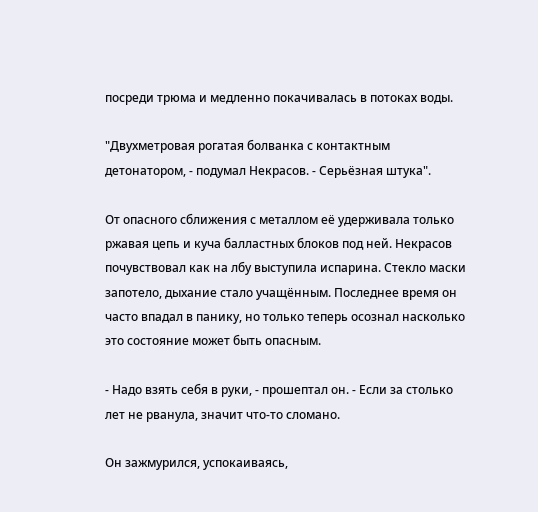посреди трюма и медленно покачивалась в потоках воды.

"Двухметровая рогатая болванка с контактным детонатором, - подумал Некрасов. - Серьёзная штука".

От опасного сближения с металлом её удерживала только ржавая цепь и куча балластных блоков под ней. Некрасов почувствовал как на лбу выступила испарина. Стекло маски запотело, дыхание стало учащённым. Последнее время он часто впадал в панику, но только теперь осознал насколько это состояние может быть опасным.

- Надо взять себя в руки, - прошептал он. - Если за столько лет не рванула, значит что-то сломано.

Он зажмурился, успокаиваясь,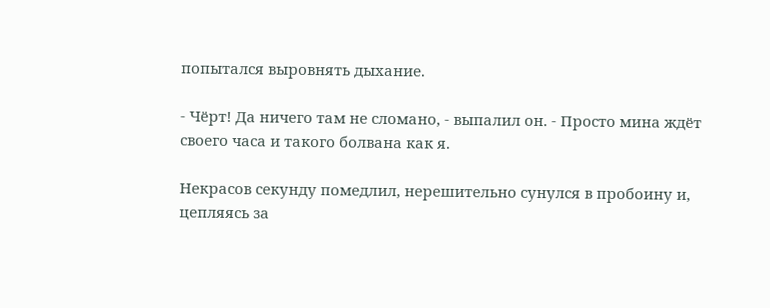попытался выровнять дыхание.

- Чёрт! Да ничего там не сломано, - выпалил он. - Просто мина ждёт своего часа и такого болвана как я.

Некрасов секунду помедлил, нерешительно сунулся в пробоину и, цепляясь за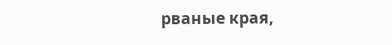рваные края,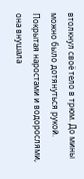втолкнул своё тело в трюм. До мины можно было дотянуться рукой. Покрытая наростами и водорослями, она внушала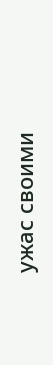ужас своими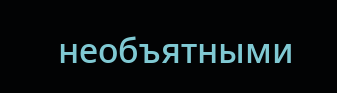необъятными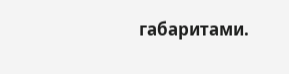габаритами.